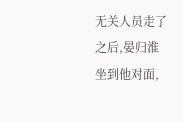无关人员走了之后,晏归淮坐到他对面,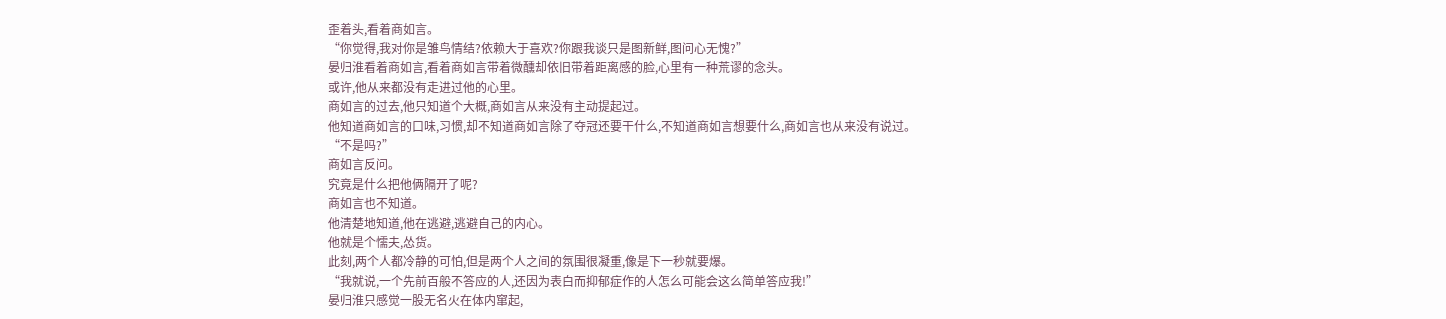歪着头,看着商如言。
“你觉得,我对你是雏鸟情结?依赖大于喜欢?你跟我谈只是图新鲜,图问心无愧?”
晏归淮看着商如言,看着商如言带着微醺却依旧带着距离感的脸,心里有一种荒谬的念头。
或许,他从来都没有走进过他的心里。
商如言的过去,他只知道个大概,商如言从来没有主动提起过。
他知道商如言的口味,习惯,却不知道商如言除了夺冠还要干什么,不知道商如言想要什么,商如言也从来没有说过。
“不是吗?”
商如言反问。
究竟是什么把他俩隔开了呢?
商如言也不知道。
他清楚地知道,他在逃避,逃避自己的内心。
他就是个懦夫,怂货。
此刻,两个人都冷静的可怕,但是两个人之间的氛围很凝重,像是下一秒就要爆。
“我就说,一个先前百般不答应的人,还因为表白而抑郁症作的人怎么可能会这么简单答应我!”
晏归淮只感觉一股无名火在体内窜起,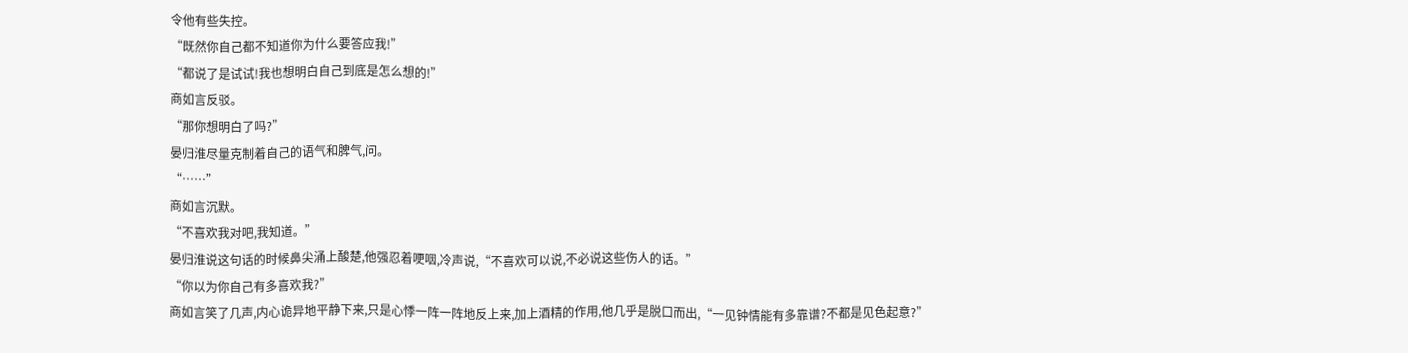令他有些失控。
“既然你自己都不知道你为什么要答应我!”
“都说了是试试!我也想明白自己到底是怎么想的!”
商如言反驳。
“那你想明白了吗?”
晏归淮尽量克制着自己的语气和脾气,问。
“……”
商如言沉默。
“不喜欢我对吧,我知道。”
晏归淮说这句话的时候鼻尖涌上酸楚,他强忍着哽咽,冷声说,“不喜欢可以说,不必说这些伤人的话。”
“你以为你自己有多喜欢我?”
商如言笑了几声,内心诡异地平静下来,只是心悸一阵一阵地反上来,加上酒精的作用,他几乎是脱口而出,“一见钟情能有多靠谱?不都是见色起意?”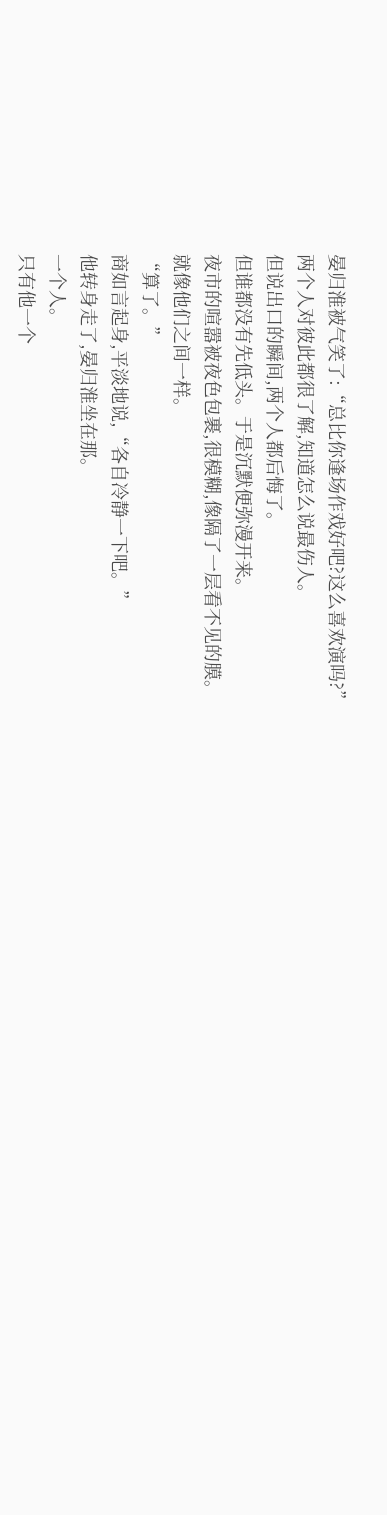晏归淮被气笑了:“总比你逢场作戏好吧?这么喜欢演吗?”
两个人对彼此都很了解,知道怎么说最伤人。
但说出口的瞬间,两个人都后悔了。
但谁都没有先低头。于是沉默便弥漫开来。
夜市的喧嚣被夜色包裹,很模糊,像隔了一层看不见的膜。
就像他们之间一样。
“算了。”
商如言起身,平淡地说,“各自冷静一下吧。”
他转身走了,晏归淮坐在那。
一个人。
只有他一个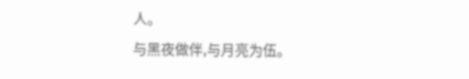人。
与黑夜做伴,与月亮为伍。